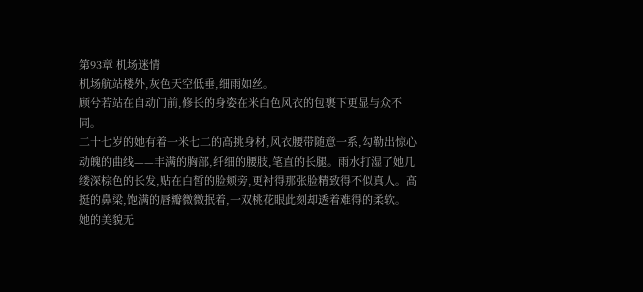第93章 机场迷情
机场航站楼外,灰色天空低垂,细雨如丝。
顾兮若站在自动门前,修长的身姿在米白色风衣的包裹下更显与众不同。
二十七岁的她有着一米七二的高挑身材,风衣腰带随意一系,勾勒出惊心动魄的曲线——丰满的胸部,纤细的腰肢,笔直的长腿。雨水打湿了她几缕深棕色的长发,贴在白皙的脸颊旁,更衬得那张脸精致得不似真人。高挺的鼻梁,饱满的唇瓣微微抿着,一双桃花眼此刻却透着难得的柔软。
她的美貌无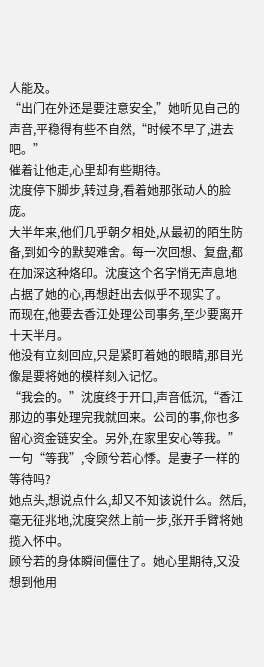人能及。
“出门在外还是要注意安全,”她听见自己的声音,平稳得有些不自然,“时候不早了,进去吧。”
催着让他走,心里却有些期待。
沈度停下脚步,转过身,看着她那张动人的脸庞。
大半年来,他们几乎朝夕相处,从最初的陌生防备,到如今的默契难舍。每一次回想、复盘,都在加深这种烙印。沈度这个名字悄无声息地占据了她的心,再想赶出去似乎不现实了。
而现在,他要去香江处理公司事务,至少要离开十天半月。
他没有立刻回应,只是紧盯着她的眼睛,那目光像是要将她的模样刻入记忆。
“我会的。”沈度终于开口,声音低沉,“香江那边的事处理完我就回来。公司的事,你也多留心资金链安全。另外,在家里安心等我。”
一句“等我”,令顾兮若心悸。是妻子一样的等待吗?
她点头,想说点什么,却又不知该说什么。然后,毫无征兆地,沈度突然上前一步,张开手臂将她揽入怀中。
顾兮若的身体瞬间僵住了。她心里期待,又没想到他用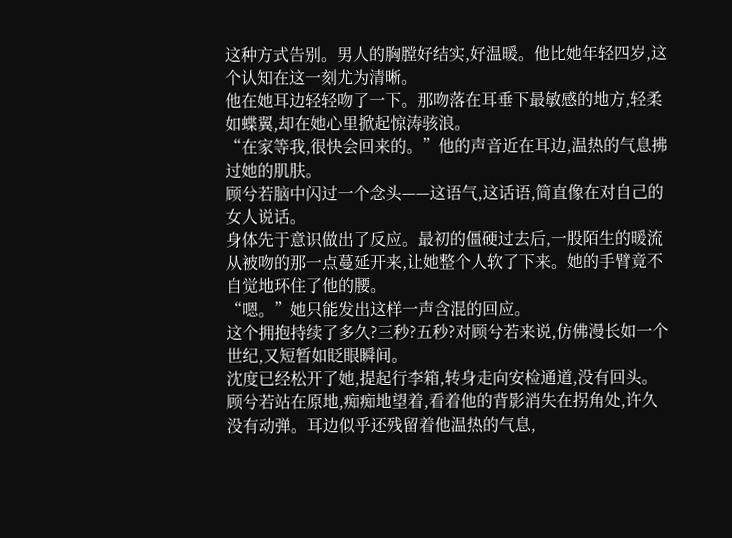这种方式告别。男人的胸膛好结实,好温暖。他比她年轻四岁,这个认知在这一刻尤为清晰。
他在她耳边轻轻吻了一下。那吻落在耳垂下最敏感的地方,轻柔如蝶翼,却在她心里掀起惊涛骇浪。
“在家等我,很快会回来的。”他的声音近在耳边,温热的气息拂过她的肌肤。
顾兮若脑中闪过一个念头——这语气,这话语,简直像在对自己的女人说话。
身体先于意识做出了反应。最初的僵硬过去后,一股陌生的暖流从被吻的那一点蔓延开来,让她整个人软了下来。她的手臂竟不自觉地环住了他的腰。
“嗯。”她只能发出这样一声含混的回应。
这个拥抱持续了多久?三秒?五秒?对顾兮若来说,仿佛漫长如一个世纪,又短暂如眨眼瞬间。
沈度已经松开了她,提起行李箱,转身走向安检通道,没有回头。
顾兮若站在原地,痴痴地望着,看着他的背影消失在拐角处,许久没有动弹。耳边似乎还残留着他温热的气息,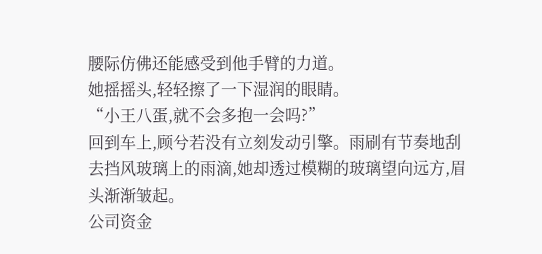腰际仿佛还能感受到他手臂的力道。
她摇摇头,轻轻擦了一下湿润的眼睛。
“小王八蛋,就不会多抱一会吗?”
回到车上,顾兮若没有立刻发动引擎。雨刷有节奏地刮去挡风玻璃上的雨滴,她却透过模糊的玻璃望向远方,眉头渐渐皱起。
公司资金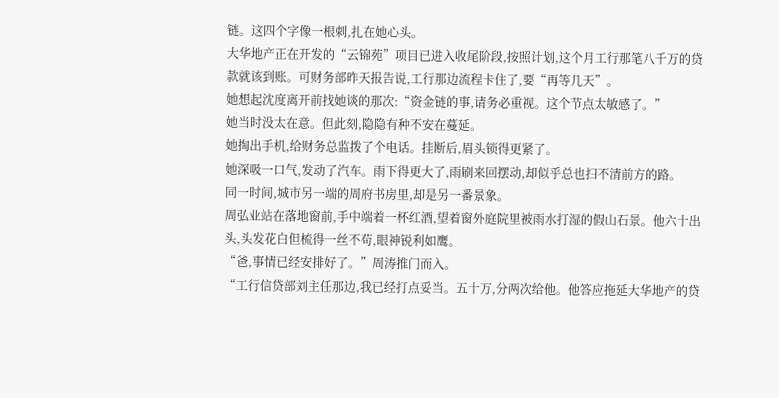链。这四个字像一根刺,扎在她心头。
大华地产正在开发的“云锦苑”项目已进入收尾阶段,按照计划,这个月工行那笔八千万的贷款就该到账。可财务部昨天报告说,工行那边流程卡住了,要“再等几天”。
她想起沈度离开前找她谈的那次:“资金链的事,请务必重视。这个节点太敏感了。”
她当时没太在意。但此刻,隐隐有种不安在蔓延。
她掏出手机,给财务总监拨了个电话。挂断后,眉头锁得更紧了。
她深吸一口气,发动了汽车。雨下得更大了,雨刷来回摆动,却似乎总也扫不清前方的路。
同一时间,城市另一端的周府书房里,却是另一番景象。
周弘业站在落地窗前,手中端着一杯红酒,望着窗外庭院里被雨水打湿的假山石景。他六十出头,头发花白但梳得一丝不苟,眼神锐利如鹰。
“爸,事情已经安排好了。”周涛推门而入。
“工行信贷部刘主任那边,我已经打点妥当。五十万,分两次给他。他答应拖延大华地产的贷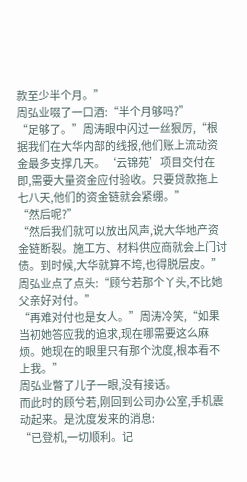款至少半个月。”
周弘业啜了一口酒:“半个月够吗?”
“足够了。”周涛眼中闪过一丝狠厉,“根据我们在大华内部的线报,他们账上流动资金最多支撑几天。‘云锦苑’项目交付在即,需要大量资金应付验收。只要贷款拖上七八天,他们的资金链就会紧绷。”
“然后呢?”
“然后我们就可以放出风声,说大华地产资金链断裂。施工方、材料供应商就会上门讨债。到时候,大华就算不垮,也得脱层皮。”
周弘业点了点头:“顾兮若那个丫头,不比她父亲好对付。”
“再难对付也是女人。”周涛冷笑,“如果当初她答应我的追求,现在哪需要这么麻烦。她现在的眼里只有那个沈度,根本看不上我。”
周弘业瞥了儿子一眼,没有接话。
而此时的顾兮若,刚回到公司办公室,手机震动起来。是沈度发来的消息:
“已登机,一切顺利。记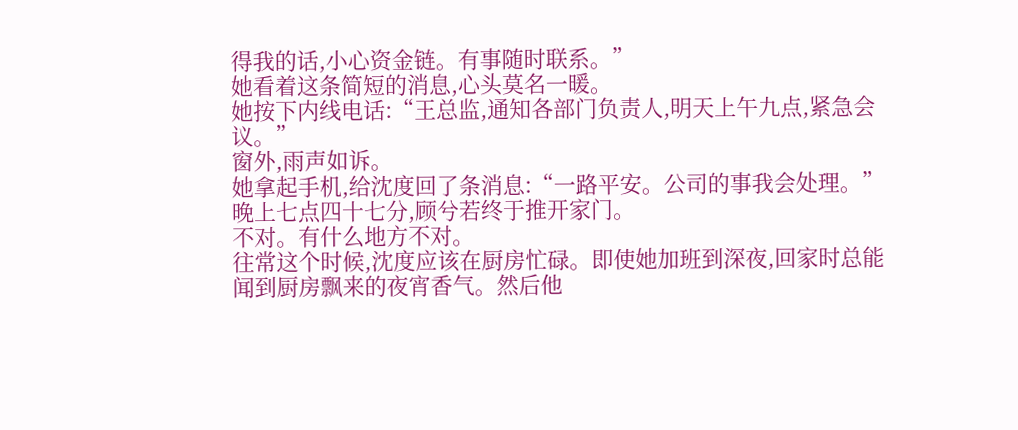得我的话,小心资金链。有事随时联系。”
她看着这条简短的消息,心头莫名一暖。
她按下内线电话:“王总监,通知各部门负责人,明天上午九点,紧急会议。”
窗外,雨声如诉。
她拿起手机,给沈度回了条消息:“一路平安。公司的事我会处理。”
晚上七点四十七分,顾兮若终于推开家门。
不对。有什么地方不对。
往常这个时候,沈度应该在厨房忙碌。即使她加班到深夜,回家时总能闻到厨房飘来的夜宵香气。然后他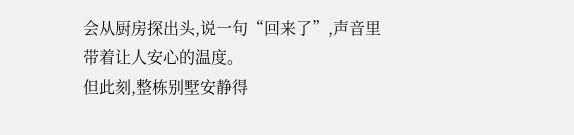会从厨房探出头,说一句“回来了”,声音里带着让人安心的温度。
但此刻,整栋别墅安静得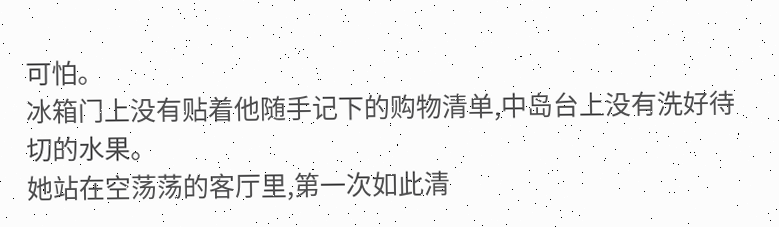可怕。
冰箱门上没有贴着他随手记下的购物清单,中岛台上没有洗好待切的水果。
她站在空荡荡的客厅里,第一次如此清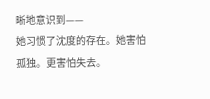晰地意识到——
她习惯了沈度的存在。她害怕孤独。更害怕失去。